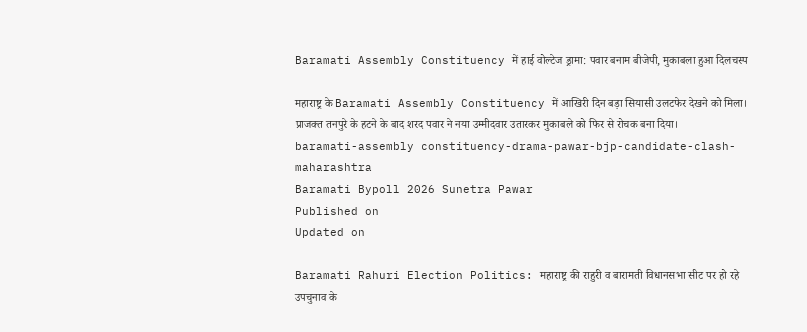Baramati Assembly Constituency में हाई वोल्टेज ड्रामा: पवार बनाम बीजेपी, मुकाबला हुआ दिलचस्प

महाराष्ट्र के Baramati Assembly Constituency में आखिरी दिन बड़ा सियासी उलटफेर देखने को मिला। प्राजक्त तनपुरे के हटने के बाद शरद पवार ने नया उम्मीदवार उतारकर मुकाबले को फिर से रोचक बना दिया।
baramati-assembly constituency-drama-pawar-bjp-candidate-clash-maharashtra
Baramati Bypoll 2026 Sunetra Pawar
Published on
Updated on

Baramati Rahuri Election Politics: महाराष्ट्र की राहुरी व बारामती विधानसभा सीट पर हो रहे उपचुनाव के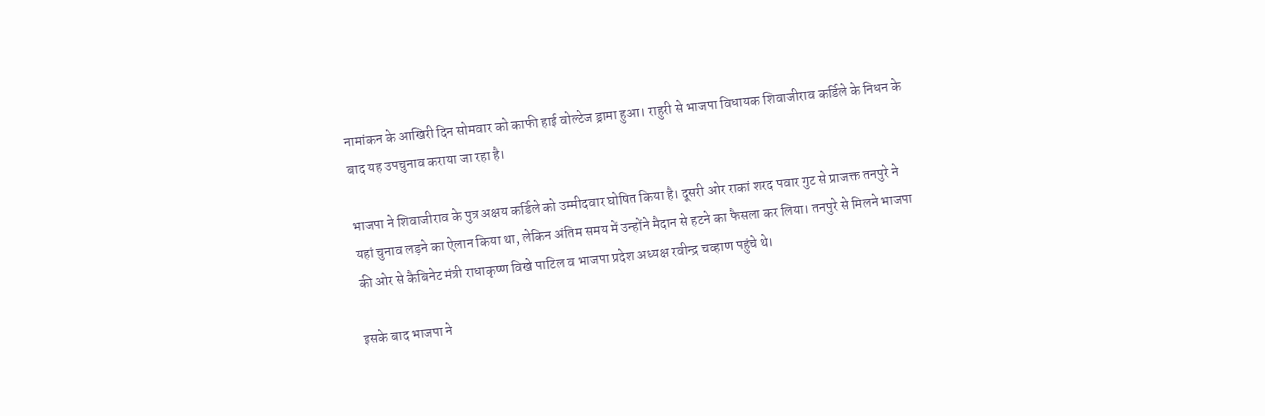नामांकन के आखिरी दिन सोमवार को काफी हाई वोल्टेज ड्रामा हुआ। राहुरी से भाजपा विधायक शिवाजीराव कर्डिले के निधन के बाद यह उपचुनाव कराया जा रहा है।

भाजपा ने शिवाजीराव के पुत्र अक्षय कर्डिले को उम्मीदवार घोषित किया है। दूसरी ओर राकां शरद पवार गुट से प्राजक्त तनपुरे ने यहां चुनाव लड़ने का ऐलान किया था, लेकिन अंतिम समय में उन्होंने मैदान से हटने का फैसला कर लिया। तनपुरे से मिलने भाजपा की ओर से कैबिनेट मंत्री राधाकृष्ण विखे पाटिल व भाजपा प्रदेश अध्यक्ष रवीन्द्र चव्हाण पहुंचे थे।

इसके बाद भाजपा ने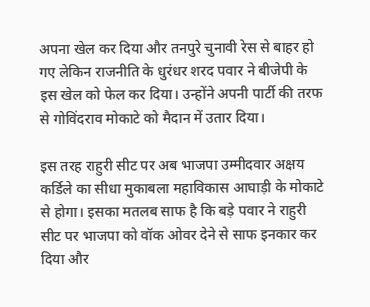अपना खेल कर दिया और तनपुरे चुनावी रेस से बाहर हो गए लेकिन राजनीति के धुरंधर शरद पवार ने बीजेपी के इस खेल को फेल कर दिया। उन्होंने अपनी पार्टी की तरफ से गोविंदराव मोकाटे को मैदान में उतार दिया।

इस तरह राहुरी सीट पर अब भाजपा उम्मीदवार अक्षय कर्डिले का सीधा मुकाबला महाविकास आघाड़ी के मोकाटे से होगा। इसका मतलब साफ है कि बड़े पवार ने राहुरी सीट पर भाजपा को वॉक ओवर देने से साफ इनकार कर दिया और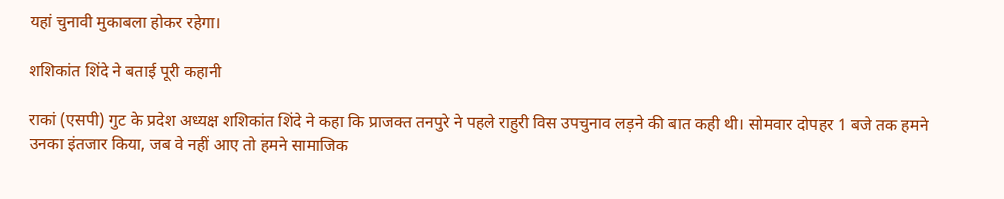यहां चुनावी मुकाबला होकर रहेगा।

शशिकांत शिंदे ने बताई पूरी कहानी

राकां (एसपी) गुट के प्रदेश अध्यक्ष शशिकांत शिंदे ने कहा कि प्राजक्त तनपुरे ने पहले राहुरी विस उपचुनाव लड़ने की बात कही थी। सोमवार दोपहर 1 बजे तक हमने उनका इंतजार किया, जब वे नहीं आए तो हमने सामाजिक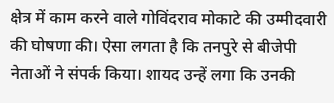क्षेत्र में काम करने वाले गोविंदराव मोकाटे की उम्मीदवारी की घोषणा की। ऐसा लगता है कि तनपुरे से बीजेपी नेताओं ने संपर्क किया। शायद उन्हें लगा कि उनकी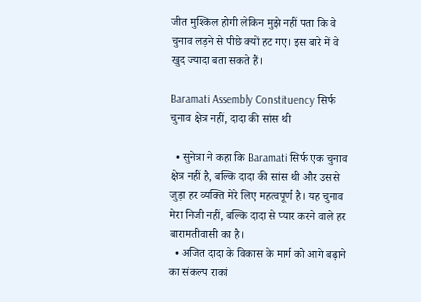जीत मुश्किल होगी लेकिन मुझे नहीं पता कि वे चुनाव लड़ने से पीछे क्यों हट गए। इस बारे में वे खुद ज्यादा बता सकते हैं।

Baramati Assembly Constituency सिर्फ चुनाव क्षेत्र नहीं, दादा की सांस थी

  • सुनेत्रा ने कहा कि Baramati सिर्फ एक चुनाव क्षेत्र नहीं है, बल्कि दादा की सांस थी और उससे जुड़ा हर व्यक्ति मेरे लिए महत्वपूर्ण है। यह चुनाव मेरा निजी नहीं, बल्कि दादा से प्यार करने वाले हर बारामतीवासी का है।
  • अजित दादा के विकास के मार्ग को आगे बढ़ाने का संकल्प राकां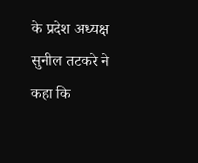के प्रदेश अध्यक्ष सुनील तटकरे ने कहा कि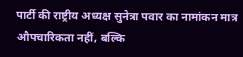पार्टी की राष्ट्रीय अध्यक्ष सुनेत्रा पवार का नामांकन मात्र औपचारिकता नहीं, बल्कि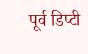पूर्व डिप्टी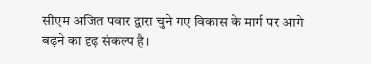सीएम अजित पवार द्वारा चुने गए विकास के मार्ग पर आगे बढ़ने का दृढ़ संकल्प है।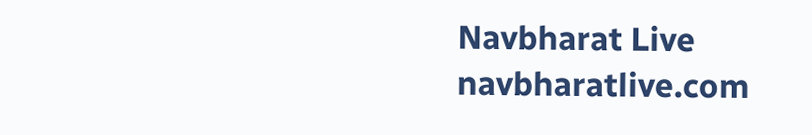Navbharat Live
navbharatlive.com